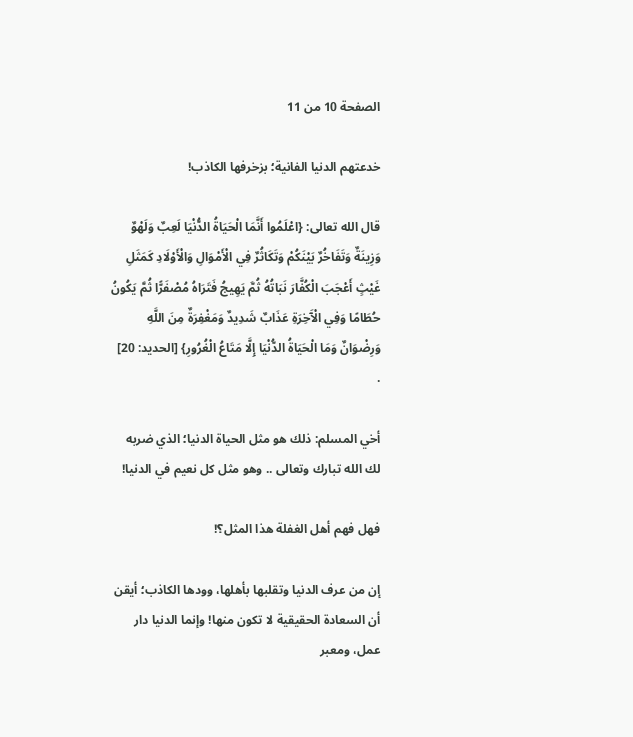الصفحة 10 من 11

خدعتهم الدنيا الفانية؛ بزخرفها الكاذب!

قال الله تعالى: {اعْلَمُوا أَنَّمَا الْحَيَاةُ الدُّنْيَا لَعِبٌ وَلَهْوٌ وَزِينَةٌ وَتَفَاخُرٌ بَيْنَكُمْ وَتَكَاثُرٌ فِي الْأَمْوَالِ وَالْأَوْلَادِ كَمَثَلِ غَيْثٍ أَعْجَبَ الْكُفَّارَ نَبَاتُهُ ثُمَّ يَهِيجُ فَتَرَاهُ مُصْفَرًّا ثُمَّ يَكُونُ حُطَامًا وَفِي الْآَخِرَةِ عَذَابٌ شَدِيدٌ وَمَغْفِرَةٌ مِنَ اللَّهِ وَرِضْوَانٌ وَمَا الْحَيَاةُ الدُّنْيَا إِلَّا مَتَاعُ الْغُرُورِ} [الحديد: 20] .

أخي المسلم: ذلك هو مثل الحياة الدنيا؛ الذي ضربه لك الله تبارك وتعالى .. وهو مثل كل نعيم في الدنيا!

فهل فهم أهل الغفلة هذا المثل؟!

إن من عرف الدنيا وتقلبها بأهلها، وودها الكاذب؛ أيقن أن السعادة الحقيقية لا تكون منها! وإنما الدنيا دار عمل، ومعبر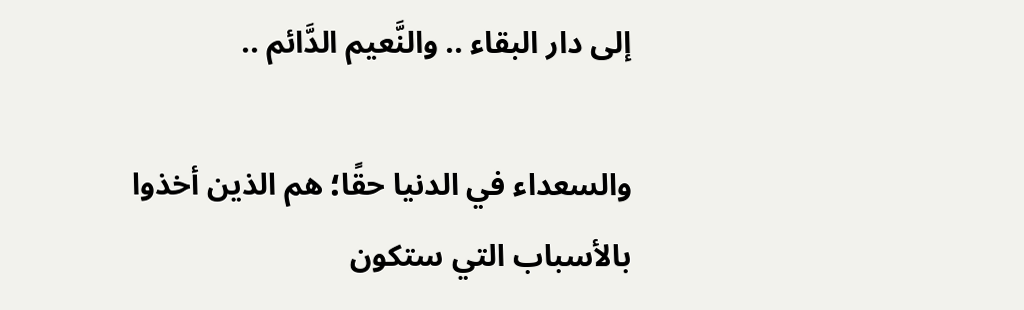إلى دار البقاء .. والنَّعيم الدَّائم ..

والسعداء في الدنيا حقًا؛ هم الذين أخذوا بالأسباب التي ستكون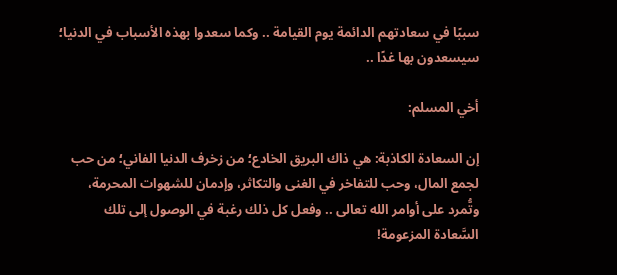سببًا في سعادتهم الدائمة يوم القيامة .. وكما سعدوا بهذه الأسباب في الدنيا؛ سيسعدون بها غدًا ..

أخي المسلم:

إن السعادة الكاذبة: هي ذاك البريق الخادع؛ من زخرف الدنيا الفاني؛ من حب لجمع المال، وحب للتفاخر في الغنى والتكاثر، وإدمان للشهوات المحرمة، وتُّمرد على أوامر الله تعالى .. وفعل كل ذلك رغبة في الوصول إلى تلك السَّعادة المزعومة!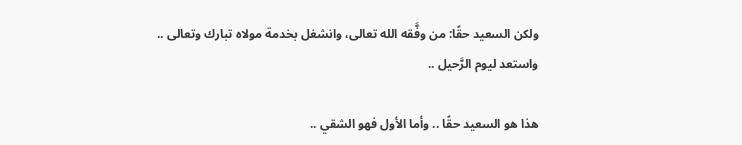ولكن السعيد حقًا: من وفَّقه الله تعالى، وانشغل بخدمة مولاه تبارك وتعالى .. واستعد ليوم الرَّحيل ..

هذا هو السعيد حقًا .. وأما الأول فهو الشقي ..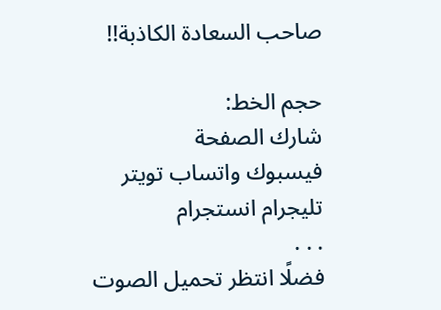صاحب السعادة الكاذبة!!

حجم الخط:
شارك الصفحة
فيسبوك واتساب تويتر تليجرام انستجرام
. . .
فضلًا انتظر تحميل الصوت